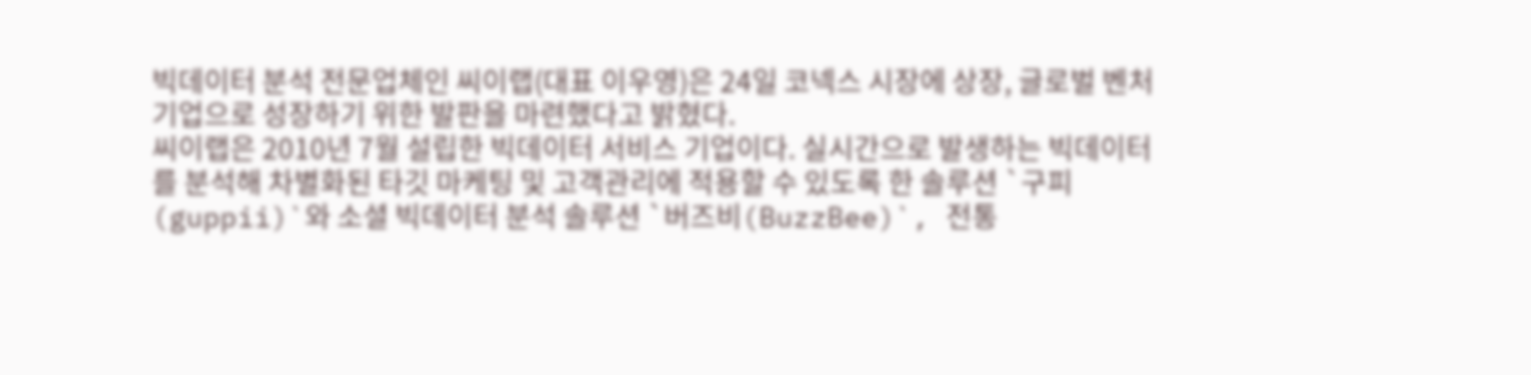빅데이터 분석 전문업체인 씨이랩(대표 이우영)은 24일 코넥스 시장에 상장, 글로벌 벤처기업으로 성장하기 위한 발판을 마련했다고 밝혔다.
씨이랩은 2010년 7월 설립한 빅데이터 서비스 기업이다. 실시간으로 발생하는 빅데이터를 분석해 차별화된 타깃 마케팅 및 고객관리에 적용할 수 있도록 한 솔루션 `구피(guppii)`와 소셜 빅데이터 분석 솔루션 `버즈비(BuzzBee)`, 전통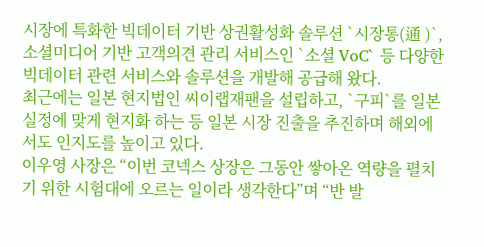시장에 특화한 빅데이터 기반 상권활성화 솔루션 `시장통(通 )`, 소셜미디어 기반 고객의견 관리 서비스인 `소셜 VoC` 등 다양한 빅데이터 관련 서비스와 솔루션을 개발해 공급해 왔다.
최근에는 일본 현지법인 씨이랩재팬을 설립하고, `구피`를 일본 실정에 맞게 현지화 하는 등 일본 시장 진출을 추진하며 해외에서도 인지도를 높이고 있다.
이우영 사장은 “이번 코넥스 상장은 그동안 쌓아온 역량을 펼치기 위한 시험대에 오르는 일이라 생각한다”며 “반 발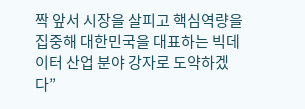짝 앞서 시장을 살피고 핵심역량을 집중해 대한민국을 대표하는 빅데이터 산업 분야 강자로 도약하겠다”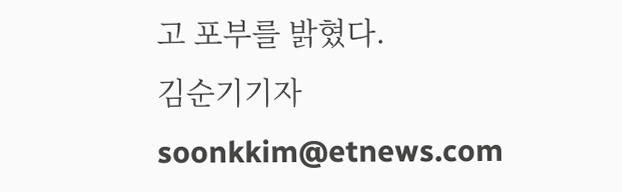고 포부를 밝혔다.
김순기기자 soonkkim@etnews.com